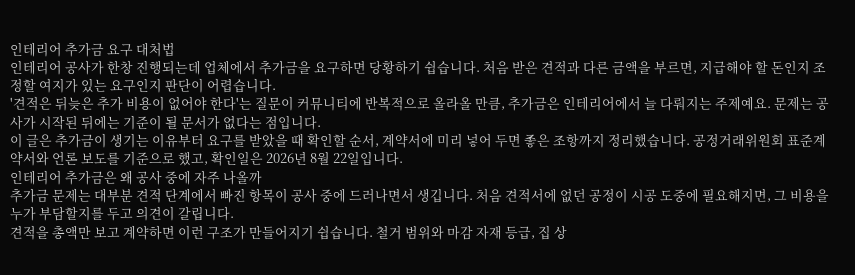인테리어 추가금 요구 대처법
인테리어 공사가 한창 진행되는데 업체에서 추가금을 요구하면 당황하기 쉽습니다. 처음 받은 견적과 다른 금액을 부르면, 지급해야 할 돈인지 조정할 여지가 있는 요구인지 판단이 어렵습니다.
'견적은 뒤늦은 추가 비용이 없어야 한다'는 질문이 커뮤니티에 반복적으로 올라올 만큼, 추가금은 인테리어에서 늘 다뤄지는 주제예요. 문제는 공사가 시작된 뒤에는 기준이 될 문서가 없다는 점입니다.
이 글은 추가금이 생기는 이유부터 요구를 받았을 때 확인할 순서, 계약서에 미리 넣어 두면 좋은 조항까지 정리했습니다. 공정거래위원회 표준계약서와 언론 보도를 기준으로 했고, 확인일은 2026년 8월 22일입니다.
인테리어 추가금은 왜 공사 중에 자주 나올까
추가금 문제는 대부분 견적 단계에서 빠진 항목이 공사 중에 드러나면서 생깁니다. 처음 견적서에 없던 공정이 시공 도중에 필요해지면, 그 비용을 누가 부담할지를 두고 의견이 갈립니다.
견적을 총액만 보고 계약하면 이런 구조가 만들어지기 쉽습니다. 철거 범위와 마감 자재 등급, 집 상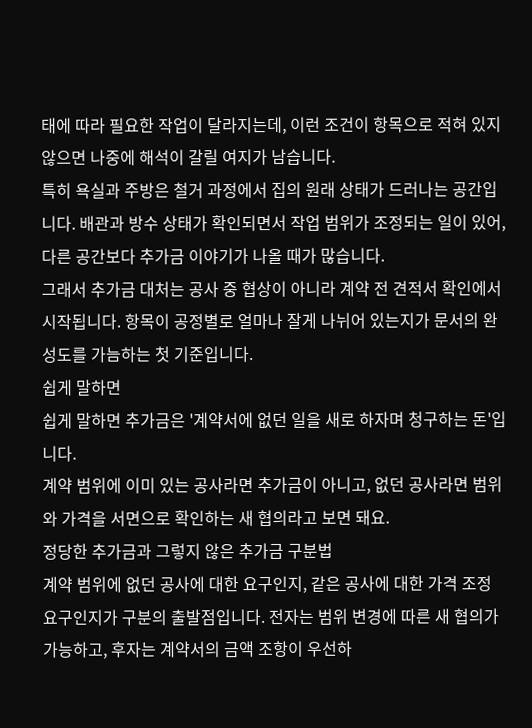태에 따라 필요한 작업이 달라지는데, 이런 조건이 항목으로 적혀 있지 않으면 나중에 해석이 갈릴 여지가 남습니다.
특히 욕실과 주방은 철거 과정에서 집의 원래 상태가 드러나는 공간입니다. 배관과 방수 상태가 확인되면서 작업 범위가 조정되는 일이 있어, 다른 공간보다 추가금 이야기가 나올 때가 많습니다.
그래서 추가금 대처는 공사 중 협상이 아니라 계약 전 견적서 확인에서 시작됩니다. 항목이 공정별로 얼마나 잘게 나뉘어 있는지가 문서의 완성도를 가늠하는 첫 기준입니다.
쉽게 말하면
쉽게 말하면 추가금은 '계약서에 없던 일을 새로 하자며 청구하는 돈'입니다.
계약 범위에 이미 있는 공사라면 추가금이 아니고, 없던 공사라면 범위와 가격을 서면으로 확인하는 새 협의라고 보면 돼요.
정당한 추가금과 그렇지 않은 추가금 구분법
계약 범위에 없던 공사에 대한 요구인지, 같은 공사에 대한 가격 조정 요구인지가 구분의 출발점입니다. 전자는 범위 변경에 따른 새 협의가 가능하고, 후자는 계약서의 금액 조항이 우선하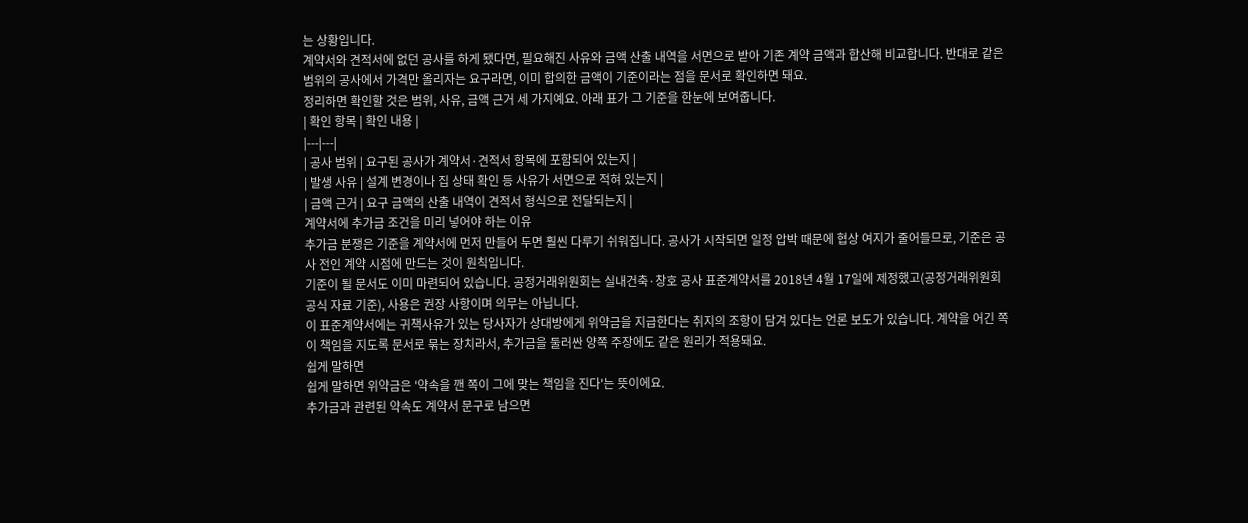는 상황입니다.
계약서와 견적서에 없던 공사를 하게 됐다면, 필요해진 사유와 금액 산출 내역을 서면으로 받아 기존 계약 금액과 합산해 비교합니다. 반대로 같은 범위의 공사에서 가격만 올리자는 요구라면, 이미 합의한 금액이 기준이라는 점을 문서로 확인하면 돼요.
정리하면 확인할 것은 범위, 사유, 금액 근거 세 가지예요. 아래 표가 그 기준을 한눈에 보여줍니다.
| 확인 항목 | 확인 내용 |
|---|---|
| 공사 범위 | 요구된 공사가 계약서·견적서 항목에 포함되어 있는지 |
| 발생 사유 | 설계 변경이나 집 상태 확인 등 사유가 서면으로 적혀 있는지 |
| 금액 근거 | 요구 금액의 산출 내역이 견적서 형식으로 전달되는지 |
계약서에 추가금 조건을 미리 넣어야 하는 이유
추가금 분쟁은 기준을 계약서에 먼저 만들어 두면 훨씬 다루기 쉬워집니다. 공사가 시작되면 일정 압박 때문에 협상 여지가 줄어들므로, 기준은 공사 전인 계약 시점에 만드는 것이 원칙입니다.
기준이 될 문서도 이미 마련되어 있습니다. 공정거래위원회는 실내건축·창호 공사 표준계약서를 2018년 4월 17일에 제정했고(공정거래위원회 공식 자료 기준), 사용은 권장 사항이며 의무는 아닙니다.
이 표준계약서에는 귀책사유가 있는 당사자가 상대방에게 위약금을 지급한다는 취지의 조항이 담겨 있다는 언론 보도가 있습니다. 계약을 어긴 쪽이 책임을 지도록 문서로 묶는 장치라서, 추가금을 둘러싼 양쪽 주장에도 같은 원리가 적용돼요.
쉽게 말하면
쉽게 말하면 위약금은 '약속을 깬 쪽이 그에 맞는 책임을 진다'는 뜻이에요.
추가금과 관련된 약속도 계약서 문구로 남으면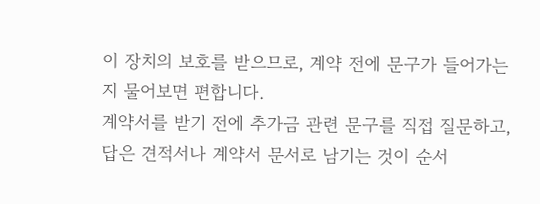이 장치의 보호를 받으므로, 계약 전에 문구가 들어가는지 물어보면 편합니다.
계약서를 받기 전에 추가금 관련 문구를 직접 질문하고, 답은 견적서나 계약서 문서로 남기는 것이 순서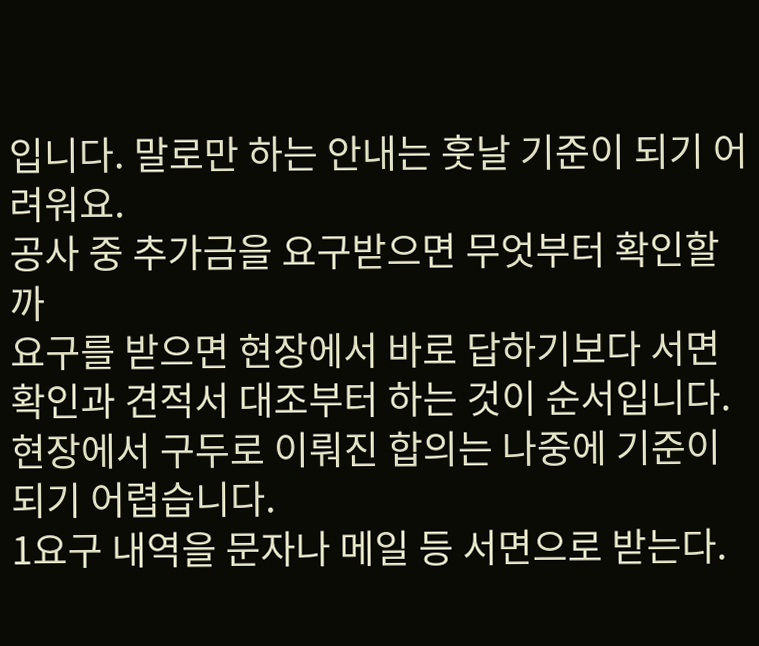입니다. 말로만 하는 안내는 훗날 기준이 되기 어려워요.
공사 중 추가금을 요구받으면 무엇부터 확인할까
요구를 받으면 현장에서 바로 답하기보다 서면 확인과 견적서 대조부터 하는 것이 순서입니다. 현장에서 구두로 이뤄진 합의는 나중에 기준이 되기 어렵습니다.
1요구 내역을 문자나 메일 등 서면으로 받는다.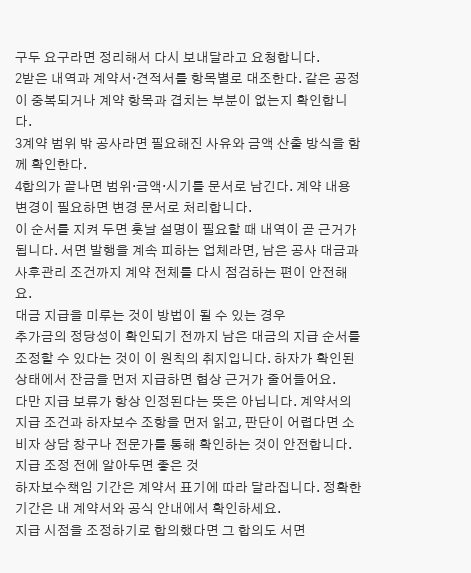구두 요구라면 정리해서 다시 보내달라고 요청합니다.
2받은 내역과 계약서·견적서를 항목별로 대조한다. 같은 공정이 중복되거나 계약 항목과 겹치는 부분이 없는지 확인합니다.
3계약 범위 밖 공사라면 필요해진 사유와 금액 산출 방식을 함께 확인한다.
4합의가 끝나면 범위·금액·시기를 문서로 남긴다. 계약 내용 변경이 필요하면 변경 문서로 처리합니다.
이 순서를 지켜 두면 훗날 설명이 필요할 때 내역이 곧 근거가 됩니다. 서면 발행을 계속 피하는 업체라면, 남은 공사 대금과 사후관리 조건까지 계약 전체를 다시 점검하는 편이 안전해요.
대금 지급을 미루는 것이 방법이 될 수 있는 경우
추가금의 정당성이 확인되기 전까지 남은 대금의 지급 순서를 조정할 수 있다는 것이 이 원칙의 취지입니다. 하자가 확인된 상태에서 잔금을 먼저 지급하면 협상 근거가 줄어들어요.
다만 지급 보류가 항상 인정된다는 뜻은 아닙니다. 계약서의 지급 조건과 하자보수 조항을 먼저 읽고, 판단이 어렵다면 소비자 상담 창구나 전문가를 통해 확인하는 것이 안전합니다.
지급 조정 전에 알아두면 좋은 것
하자보수책임 기간은 계약서 표기에 따라 달라집니다. 정확한 기간은 내 계약서와 공식 안내에서 확인하세요.
지급 시점을 조정하기로 합의했다면 그 합의도 서면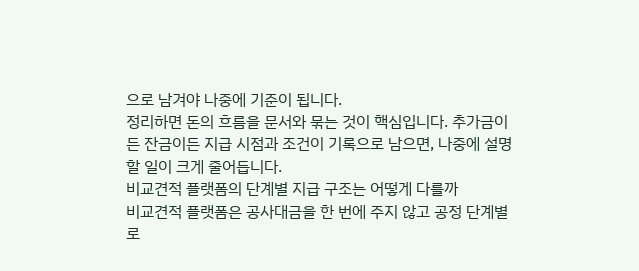으로 남겨야 나중에 기준이 됩니다.
정리하면 돈의 흐름을 문서와 묶는 것이 핵심입니다. 추가금이든 잔금이든 지급 시점과 조건이 기록으로 남으면, 나중에 설명할 일이 크게 줄어듭니다.
비교견적 플랫폼의 단계별 지급 구조는 어떻게 다를까
비교견적 플랫폼은 공사대금을 한 번에 주지 않고 공정 단계별로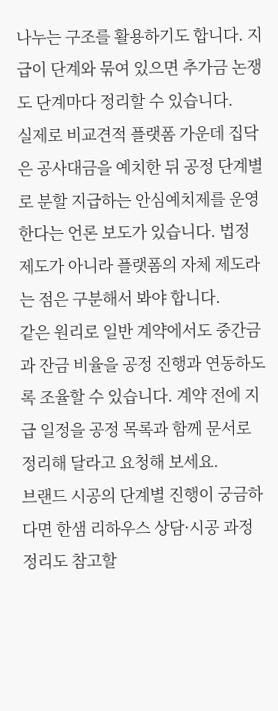나누는 구조를 활용하기도 합니다. 지급이 단계와 묶여 있으면 추가금 논쟁도 단계마다 정리할 수 있습니다.
실제로 비교견적 플랫폼 가운데 집닥은 공사대금을 예치한 뒤 공정 단계별로 분할 지급하는 안심예치제를 운영한다는 언론 보도가 있습니다. 법정 제도가 아니라 플랫폼의 자체 제도라는 점은 구분해서 봐야 합니다.
같은 원리로 일반 계약에서도 중간금과 잔금 비율을 공정 진행과 연동하도록 조율할 수 있습니다. 계약 전에 지급 일정을 공정 목록과 함께 문서로 정리해 달라고 요청해 보세요.
브랜드 시공의 단계별 진행이 궁금하다면 한샘 리하우스 상담·시공 과정 정리도 참고할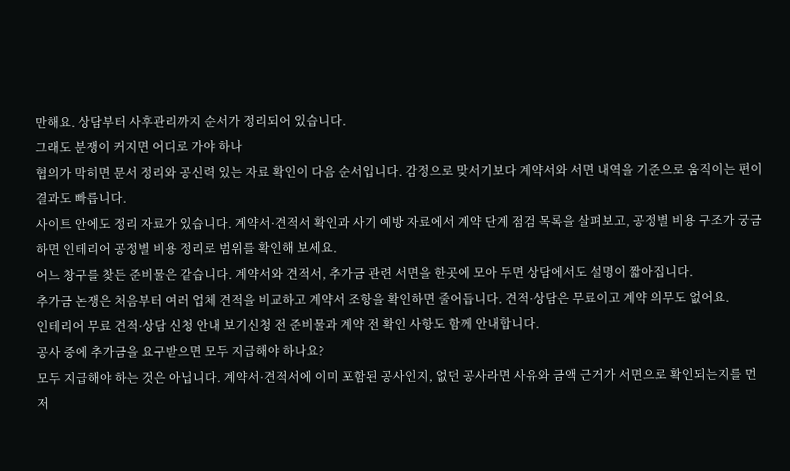만해요. 상담부터 사후관리까지 순서가 정리되어 있습니다.
그래도 분쟁이 커지면 어디로 가야 하나
협의가 막히면 문서 정리와 공신력 있는 자료 확인이 다음 순서입니다. 감정으로 맞서기보다 계약서와 서면 내역을 기준으로 움직이는 편이 결과도 빠릅니다.
사이트 안에도 정리 자료가 있습니다. 계약서·견적서 확인과 사기 예방 자료에서 계약 단계 점검 목록을 살펴보고, 공정별 비용 구조가 궁금하면 인테리어 공정별 비용 정리로 범위를 확인해 보세요.
어느 창구를 찾든 준비물은 같습니다. 계약서와 견적서, 추가금 관련 서면을 한곳에 모아 두면 상담에서도 설명이 짧아집니다.
추가금 논쟁은 처음부터 여러 업체 견적을 비교하고 계약서 조항을 확인하면 줄어듭니다. 견적·상담은 무료이고 계약 의무도 없어요.
인테리어 무료 견적·상담 신청 안내 보기신청 전 준비물과 계약 전 확인 사항도 함께 안내합니다.
공사 중에 추가금을 요구받으면 모두 지급해야 하나요?
모두 지급해야 하는 것은 아닙니다. 계약서·견적서에 이미 포함된 공사인지, 없던 공사라면 사유와 금액 근거가 서면으로 확인되는지를 먼저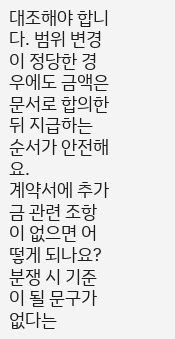대조해야 합니다. 범위 변경이 정당한 경우에도 금액은 문서로 합의한 뒤 지급하는 순서가 안전해요.
계약서에 추가금 관련 조항이 없으면 어떻게 되나요?
분쟁 시 기준이 될 문구가 없다는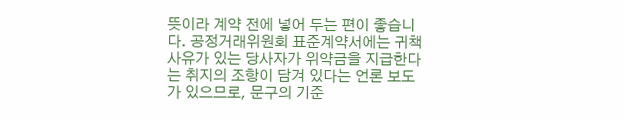뜻이라 계약 전에 넣어 두는 편이 좋습니다. 공정거래위원회 표준계약서에는 귀책사유가 있는 당사자가 위약금을 지급한다는 취지의 조항이 담겨 있다는 언론 보도가 있으므로, 문구의 기준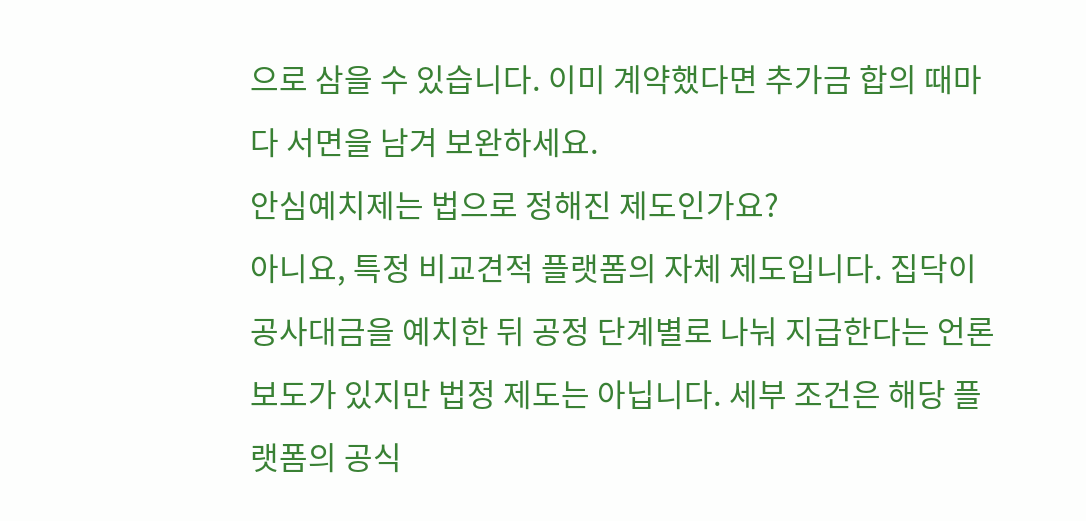으로 삼을 수 있습니다. 이미 계약했다면 추가금 합의 때마다 서면을 남겨 보완하세요.
안심예치제는 법으로 정해진 제도인가요?
아니요, 특정 비교견적 플랫폼의 자체 제도입니다. 집닥이 공사대금을 예치한 뒤 공정 단계별로 나눠 지급한다는 언론 보도가 있지만 법정 제도는 아닙니다. 세부 조건은 해당 플랫폼의 공식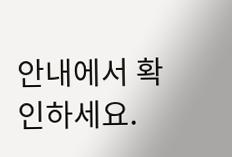안내에서 확인하세요.